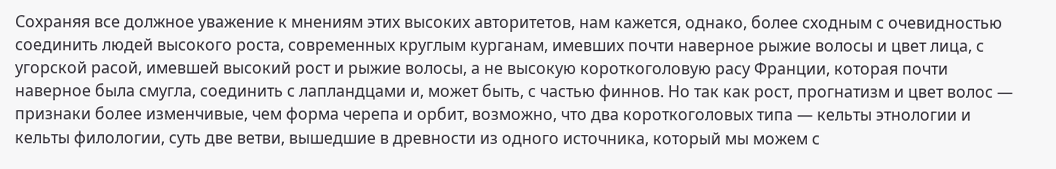Сохраняя все должное уважение к мнениям этих высоких авторитетов, нам кажется, однако, более сходным с очевидностью соединить людей высокого роста, современных круглым курганам, имевших почти наверное рыжие волосы и цвет лица, с угорской расой, имевшей высокий рост и рыжие волосы, а не высокую короткоголовую расу Франции, которая почти наверное была смугла, соединить с лапландцами и, может быть, с частью финнов. Но так как рост, прогнатизм и цвет волос — признаки более изменчивые, чем форма черепа и орбит, возможно, что два короткоголовых типа — кельты этнологии и кельты филологии, суть две ветви, вышедшие в древности из одного источника, который мы можем с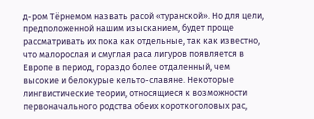д-ром Тёрнемом назвать расой «туранской». Но для цели, предположенной нашим изысканием, будет проще рассматривать их пока как отдельные, так как известно, что малорослая и смуглая раса лигуров появляется в Европе в период, гораздо более отдаленный, чем высокие и белокурые кельто-славяне. Некоторые лингвистические теории, относящиеся к возможности первоначального родства обеих короткоголовых рас,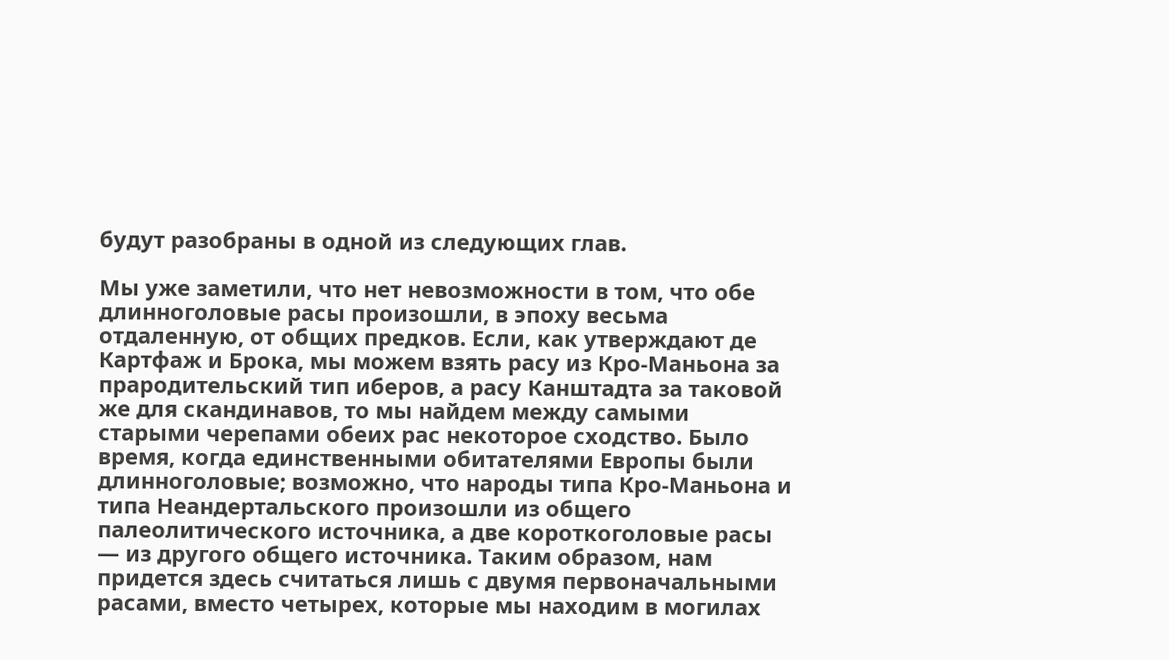будут разобраны в одной из следующих глав.

Мы уже заметили, что нет невозможности в том, что обе длинноголовые расы произошли, в эпоху весьма отдаленную, от общих предков. Если, как утверждают де Картфаж и Брока, мы можем взять расу из Кро-Маньона за прародительский тип иберов, а расу Канштадта за таковой же для скандинавов, то мы найдем между самыми старыми черепами обеих рас некоторое сходство. Было время, когда единственными обитателями Европы были длинноголовые; возможно, что народы типа Кро-Маньона и типа Неандертальского произошли из общего палеолитического источника, а две короткоголовые расы — из другого общего источника. Таким образом, нам придется здесь считаться лишь с двумя первоначальными расами, вместо четырех, которые мы находим в могилах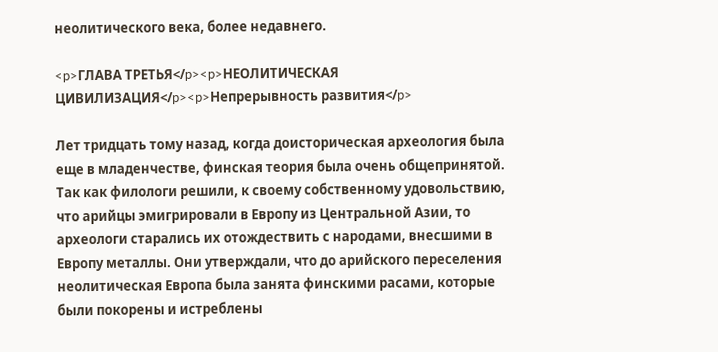неолитического века, более недавнего.

<p>ГЛАВА ТРЕТЬЯ</p><p>НЕОЛИТИЧЕСКАЯ ЦИВИЛИЗАЦИЯ</p><p>Непрерывность развития</p>

Лет тридцать тому назад, когда доисторическая археология была еще в младенчестве, финская теория была очень общепринятой. Так как филологи решили, к своему собственному удовольствию, что арийцы эмигрировали в Европу из Центральной Азии, то археологи старались их отождествить с народами, внесшими в Европу металлы. Они утверждали, что до арийского переселения неолитическая Европа была занята финскими расами, которые были покорены и истреблены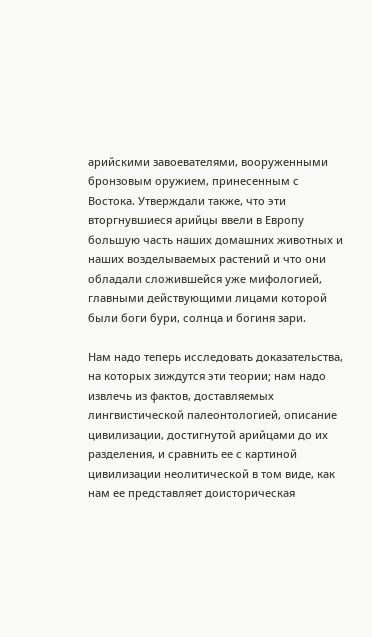арийскими завоевателями, вооруженными бронзовым оружием, принесенным с Востока. Утверждали также, что эти вторгнувшиеся арийцы ввели в Европу большую часть наших домашних животных и наших возделываемых растений и что они обладали сложившейся уже мифологией, главными действующими лицами которой были боги бури, солнца и богиня зари.

Нам надо теперь исследовать доказательства, на которых зиждутся эти теории; нам надо извлечь из фактов, доставляемых лингвистической палеонтологией, описание цивилизации, достигнутой арийцами до их разделения, и сравнить ее с картиной цивилизации неолитической в том виде, как нам ее представляет доисторическая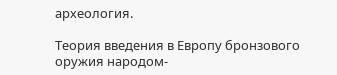археология.

Теория введения в Европу бронзового оружия народом-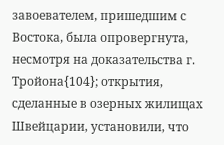завоевателем, пришедшим с Востока, была опровергнута, несмотря на доказательства г. Тройона{104}; открытия, сделанные в озерных жилищах Швейцарии, установили, что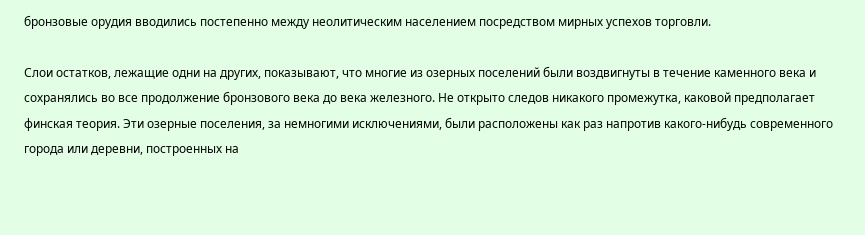бронзовые орудия вводились постепенно между неолитическим населением посредством мирных успехов торговли.

Слои остатков, лежащие одни на других, показывают, что многие из озерных поселений были воздвигнуты в течение каменного века и сохранялись во все продолжение бронзового века до века железного. Не открыто следов никакого промежутка, каковой предполагает финская теория. Эти озерные поселения, за немногими исключениями, были расположены как раз напротив какого-нибудь современного города или деревни, построенных на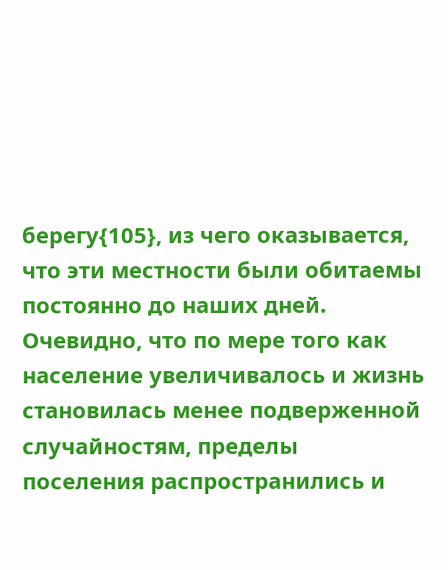берегу{105}, из чего оказывается, что эти местности были обитаемы постоянно до наших дней. Очевидно, что по мере того как население увеличивалось и жизнь становилась менее подверженной случайностям, пределы поселения распространились и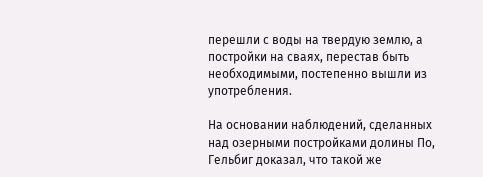перешли с воды на твердую землю, а постройки на сваях, перестав быть необходимыми, постепенно вышли из употребления.

На основании наблюдений, сделанных над озерными постройками долины По, Гельбиг доказал, что такой же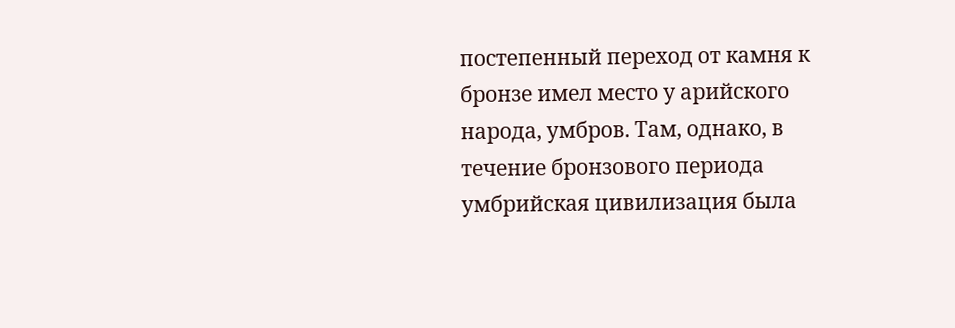постепенный переход от камня к бронзе имел место у арийского народа, умбров. Там, однако, в течение бронзового периода умбрийская цивилизация была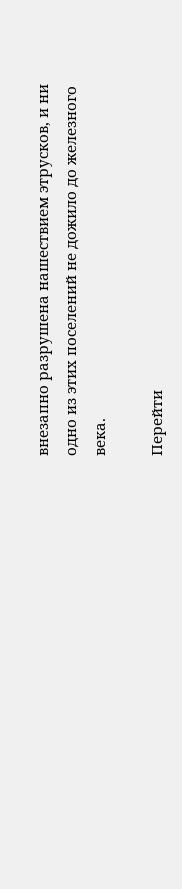внезапно разрушена нашествием этрусков, и ни одно из этих поселений не дожило до железного века.

Перейти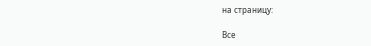на страницу:

Все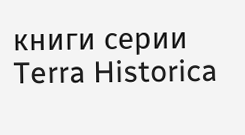книги серии Terra Historica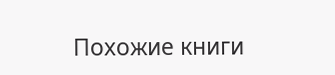Похожие книги